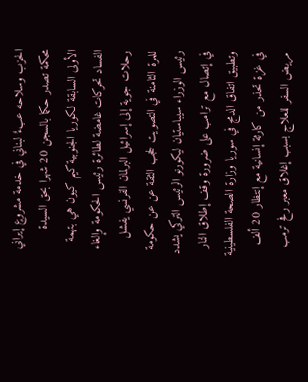الحزب وسلاحه عبءٌ لبناني في خدمة مشروعٍ إيراني
محكمة تصدر حكما بالسجن 20 شهرا بحق السيدة الأولى السابقة لكوريا الجنوبية كيم كيون هي بتهمة الفساد تحركات غامضة لطائرة رئيس الحكومة وإلغاء رحلات جوية إلى إسرائيل البرلمان الفرنسي يفشل للمرة الثامنة في التصويت لحجب الثقة عن عن حكومة رئيس الوزراء سيباستيان ليكورنو الرئيس التركي يشدد في إتصال مع ترامب على ضرورة وقف إطلاق النار وتطبيق اتفاق الدمج في سوريا وزارة الصحة الفلسطينية في غزة تحذر من كارثة إنسانية مع إنتظار 20 ألف مريض السفر للعلاج بسبب إغلاق معبر رفح ترمب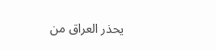يحذر العراق من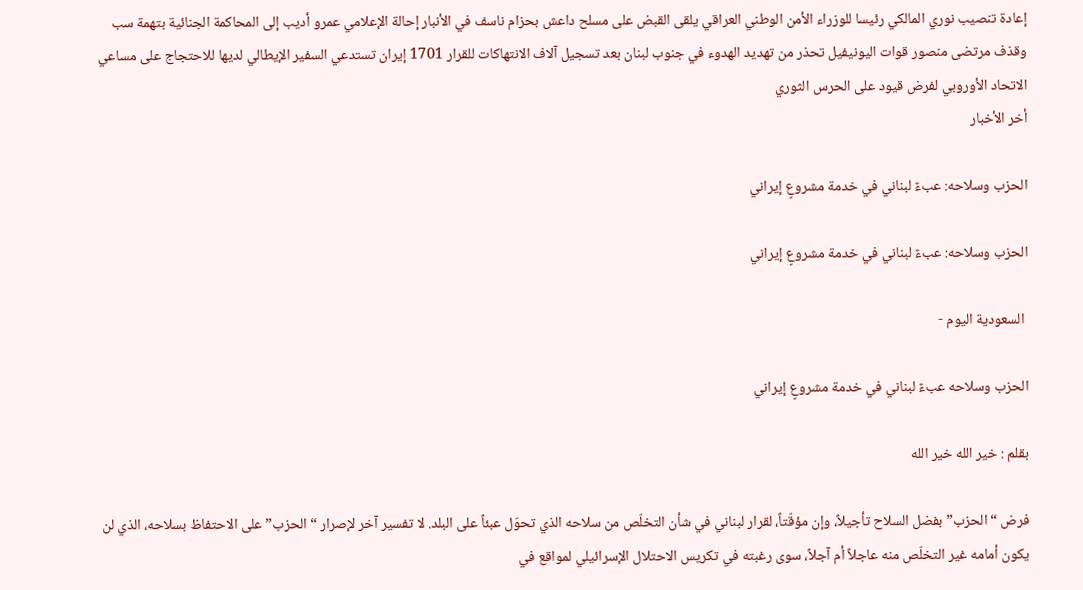إعادة تنصيب نوري المالكي رئيسا للوزراء الأمن الوطني العراقي يلقى القبض على مسلح داعش بحزام ناسف في الأنبار إحالة الإعلامي عمرو أديب إلى المحاكمة الجنائية بتهمة سب وقذف مرتضى منصور قوات اليونيفيل تحذر من تهديد الهدوء في جنوب لبنان بعد تسجيل آلاف الانتهاكات للقرار 1701 إيران تستدعي السفير الإيطالي لديها للاحتجاج على مساعي الاتحاد الأوروبي لفرض قيود على الحرس الثوري
أخر الأخبار

الحزب وسلاحه: عبءٌ لبناني في خدمة مشروعٍ إيراني

الحزب وسلاحه: عبءٌ لبناني في خدمة مشروعٍ إيراني

 السعودية اليوم -

الحزب وسلاحه عبءٌ لبناني في خدمة مشروعٍ إيراني

بقلم : خير الله خير الله

فرض “الحزب” بفضل السلاح تأجيلاً، وإن مؤقّتاً، لقرار لبناني في شأن التخلّص من سلاحه الذي تحوّل عبئاً على البلد. لا تفسير آخر لإصرار “الحزب” على الاحتفاظ بسلاحه، الذي لن يكون أمامه غير التخلّص منه عاجلاً أم آجلاً، سوى رغبته في تكريس الاحتلال الإسرائيلي لمواقع في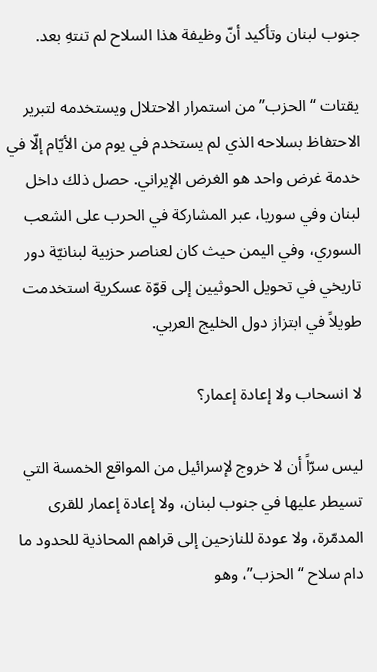جنوب لبنان وتأكيد أنّ وظيفة هذا السلاح لم تنتهِ بعد.

يقتات “الحزب” من استمرار الاحتلال ويستخدمه لتبرير الاحتفاظ بسلاحه الذي لم يستخدم في يوم من الأيّام إلّا في خدمة غرض واحد هو الغرض الإيراني. حصل ذلك داخل لبنان وفي سوريا، عبر المشاركة في الحرب على الشعب السوري، وفي اليمن حيث كان لعناصر حزبية لبنانيّة دور تاريخي في تحويل الحوثيين إلى قوّة عسكرية استخدمت طويلاً في ابتزاز دول الخليج العربي.

لا انسحاب ولا إعادة إعمار؟

ليس سرّاً أن لا خروج لإسرائيل من المواقع الخمسة التي تسيطر عليها في جنوب لبنان، ولا إعادة إعمار للقرى المدمّرة، ولا عودة للنازحين إلى قراهم المحاذية للحدود ما دام سلاح “الحزب”، وهو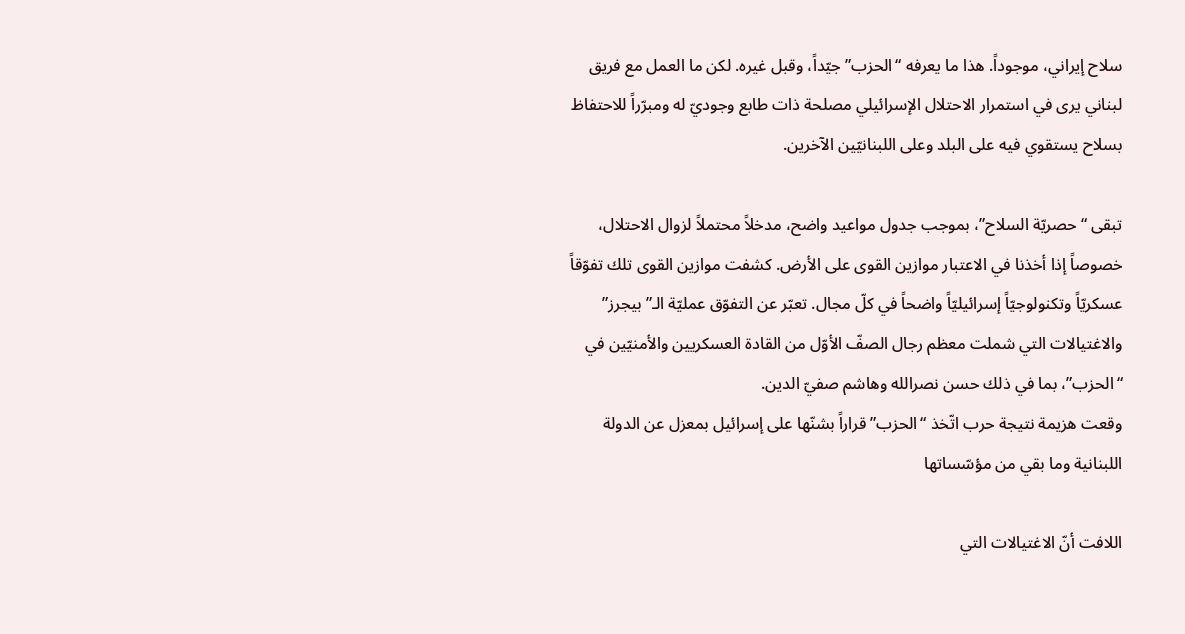سلاح إيراني، موجوداً. هذا ما يعرفه “الحزب” جيّداً، وقبل غيره. لكن ما العمل مع فريق لبناني يرى في استمرار الاحتلال الإسرائيلي مصلحة ذات طابع وجوديّ له ومبرّراً للاحتفاظ بسلاح يستقوي فيه على البلد وعلى اللبنانيّين الآخرين.

تبقى “حصريّة السلاح”، بموجب جدول مواعيد واضح، مدخلاً محتملاً لزوال الاحتلال، خصوصاً إذا أخذنا في الاعتبار موازين القوى على الأرض. كشفت موازين القوى تلك تفوّقاً عسكريّاً وتكنولوجيّاً إسرائيليّاً واضحاً في كلّ مجال. تعبّر عن التفوّق عمليّة الـ”بيجرز” والاغتيالات التي شملت معظم رجال الصفّ الأوّل من القادة العسكريين والأمنيّين في “الحزب”، بما في ذلك حسن نصرالله وهاشم صفيّ الدين.
وقعت هزيمة نتيجة حرب اتّخذ “الحزب” قراراً بشنّها على إسرائيل بمعزل عن الدولة اللبنانية وما بقي من مؤسّساتها

اللافت أنّ الاغتيالات التي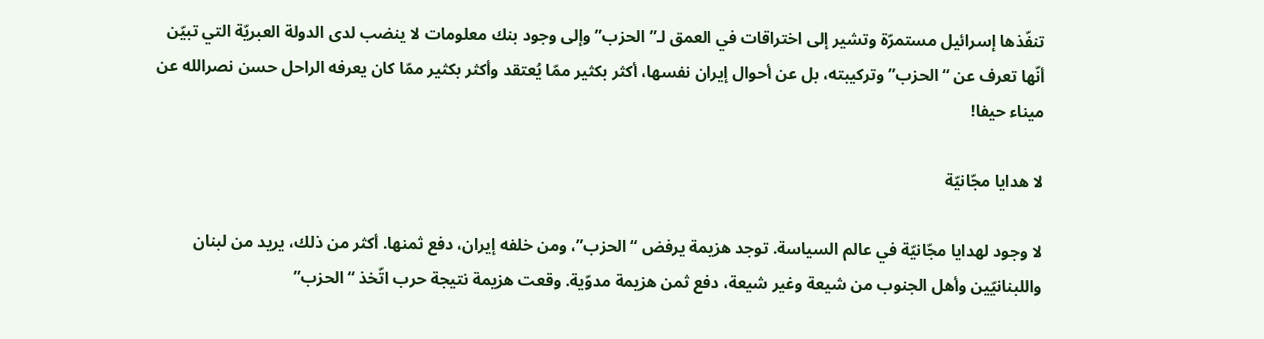تنفّذها إسرائيل مستمرّة وتشير إلى اختراقات في العمق لـ”الحزب” وإلى وجود بنك معلومات لا ينضب لدى الدولة العبريّة التي تبيّن أنّها تعرف عن “الحزب” وتركيبته، بل عن أحوال إيران نفسها، أكثر بكثير ممّا يُعتقد وأكثر بكثير ممّا كان يعرفه الراحل حسن نصرالله عن ميناء حيفا!

لا هدايا مجّانيّة

لا وجود لهدايا مجّانيّة في عالم السياسة. توجد هزيمة يرفض “الحزب”، ومن خلفه إيران، دفع ثمنها. أكثر من ذلك، يريد من لبنان واللبنانيّين وأهل الجنوب من شيعة وغير شيعة، دفع ثمن هزيمة مدوّية. وقعت هزيمة نتيجة حرب اتّخذ “الحزب”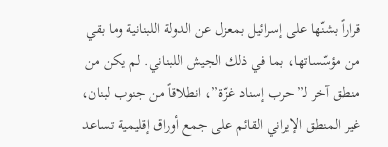قراراً بشنّها على إسرائيل بمعزل عن الدولة اللبنانية وما بقي من مؤسّساتها، بما في ذلك الجيش اللبناني. لم يكن من منطق آخر لـ”حرب إسناد غزّة”، انطلاقاً من جنوب لبنان، غير المنطق الإيراني القائم على جمع أوراق إقليمية تساعد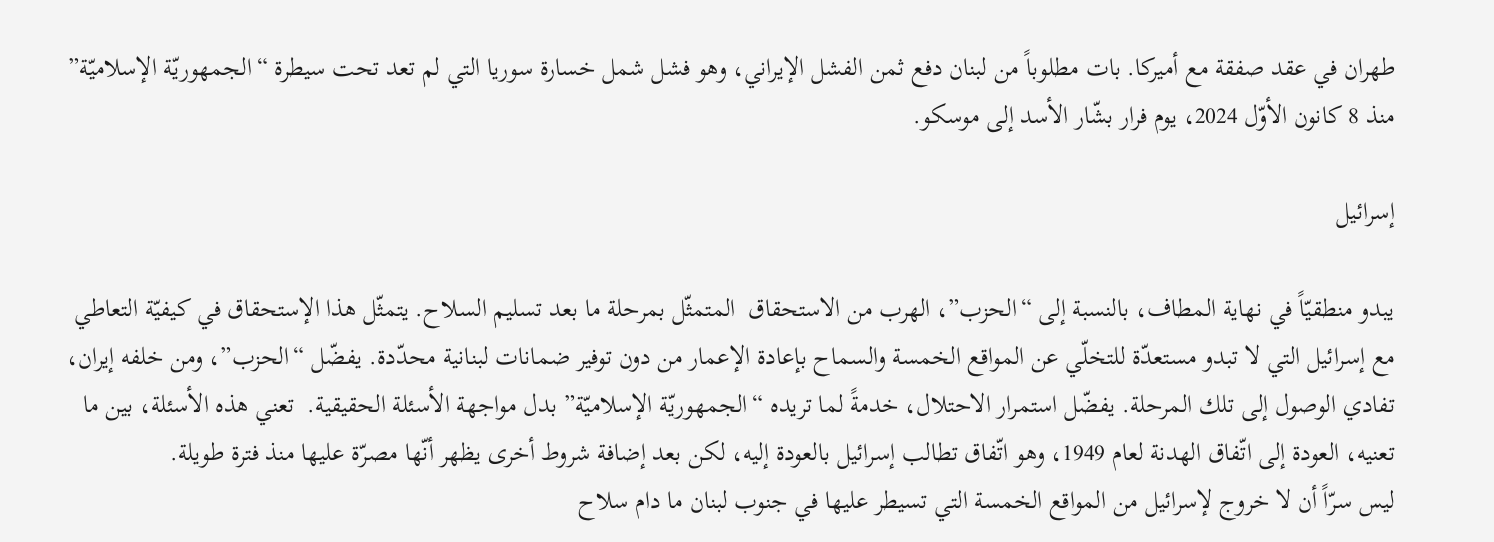طهران في عقد صفقة مع أميركا. بات مطلوباً من لبنان دفع ثمن الفشل الإيراني، وهو فشل شمل خسارة سوريا التي لم تعد تحت سيطرة “الجمهوريّة الإسلاميّة” منذ 8 كانون الأوّل 2024، يوم فرار بشّار الأسد إلى موسكو.

إسرائيل

يبدو منطقيّاً في نهاية المطاف، بالنسبة إلى “الحزب”، الهرب من الاستحقاق  المتمثّل بمرحلة ما بعد تسليم السلاح. يتمثّل هذا الإستحقاق في كيفيّة التعاطي مع إسرائيل التي لا تبدو مستعدّة للتخلّي عن المواقع الخمسة والسماح بإعادة الإعمار من دون توفير ضمانات لبنانية محدّدة. يفضّل “الحزب”، ومن خلفه إيران، تفادي الوصول إلى تلك المرحلة. يفضّل استمرار الاحتلال، خدمةً لما تريده “الجمهوريّة الإسلاميّة” بدل مواجهة الأسئلة الحقيقية.  تعني هذه الأسئلة، بين ما تعنيه، العودة إلى اتّفاق الهدنة لعام 1949، وهو اتّفاق تطالب إسرائيل بالعودة إليه، لكن بعد إضافة شروط أخرى يظهر أنّها مصرّة عليها منذ فترة طويلة.
ليس سرّاً أن لا خروج لإسرائيل من المواقع الخمسة التي تسيطر عليها في جنوب لبنان ما دام سلاح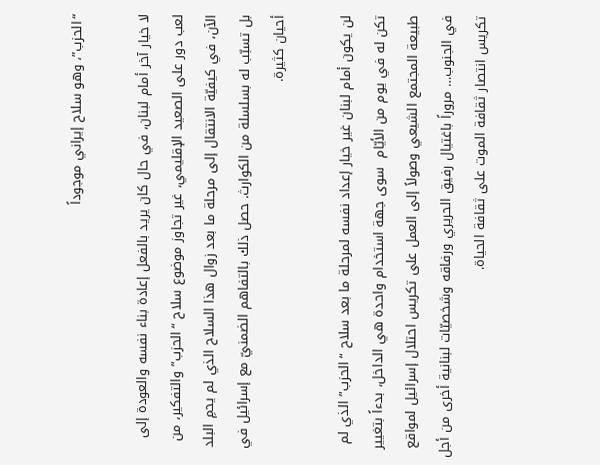“الحزب”، وهو سلاح إيراني موجوداً

لا خيار آخر أمام لبنان، في حال كان يريد بالفعل إعادة بناء نفسه والعودة إلى لعب دور على الصعيد الإقليمي، غير تجاوز موضوع سلاح “الحزب” والتفكير، من الآن، في كيفيّة الانتقال إلى مرحلة ما بعد زوال هذا السلاح الذي لم يحمِ البلد بل تسبّب له بسلسلة من الكوارث. حصل ذلك بالتفاهم الضمنيّ مع إسرائيل في أحيان كثيرة.

لن يكون أمام لبنان غير خيار إعداد نفسه لمرحلة ما بعد سلاح “الحزب” الذي لم تكن له في يوم من الأيّام  سوى جهة استخدام واحدة هي الداخل، بدءاً بتغيير طبيعة المجتمع الشيعي وصولاً إلى العمل على تكريس احتلال إسرائيل لمواقع في الجنوب… مروراً باغتيال رفيق الحريري ورفاقه وشخصيّات لبنانية أخرى من أجل تكريس انتصار ثقافة الموت على ثقافة الحياة.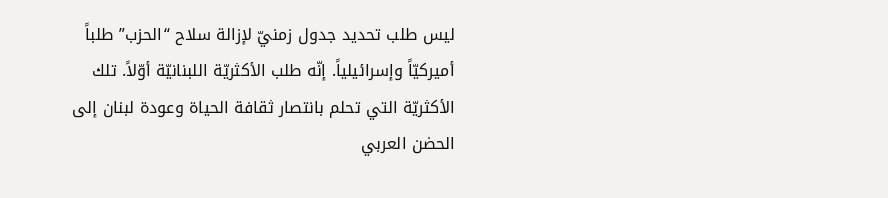ليس طلب تحديد جدول زمنيّ لإزالة سلاح “الحزب” طلباً أميركيّاً وإسرائيلياً. إنّه طلب الأكثريّة اللبنانيّة أوّلاً. تلك الأكثريّة التي تحلم بانتصار ثقافة الحياة وعودة لبنان إلى الحضن العربي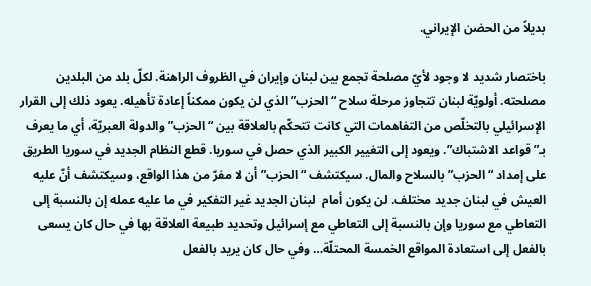بديلاً من الحضن الإيراني.

باختصار شديد لا وجود لأيّ مصلحة تجمع بين لبنان وإيران في الظروف الراهنة. لكلّ بلد من البلدين مصلحته. أولويّة لبنان تتجاوز مرحلة سلاح “الحزب” الذي لن يكون ممكناً إعادة تأهيله. يعود ذلك إلى القرار الإسرائيلي بالتخلّص من التفاهمات التي كانت تتحكّم بالعلاقة بين “الحزب” والدولة العبريّة، أي ما يعرف بـ”قواعد الاشتباك”. ويعود إلى التغيير الكبير الذي حصل في سوريا. قطع النظام الجديد في سوريا الطريق على إمداد “الحزب” بالسلاح والمال. سيكتشف “الحزب” أن لا مفرّ من هذا الواقع، وسيكتشف أنّ عليه العيش في لبنان جديد مختلف. لن يكون أمام  لبنان الجديد غير التفكير في ما عليه عمله إن بالنسبة إلى التعاطي مع سوريا وإن بالنسبة إلى التعاطي مع إسرائيل وتحديد طبيعة العلاقة بها في حال كان يسعى بالفعل إلى استعادة المواقع الخمسة المحتلّة… وفي حال كان يريد بالفعل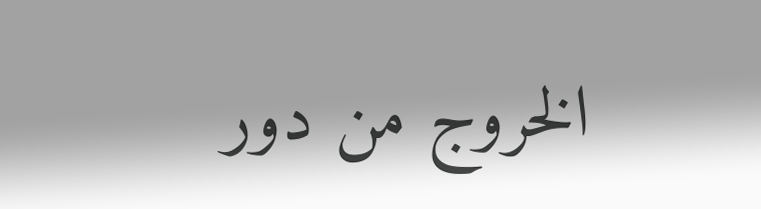الخروج من دور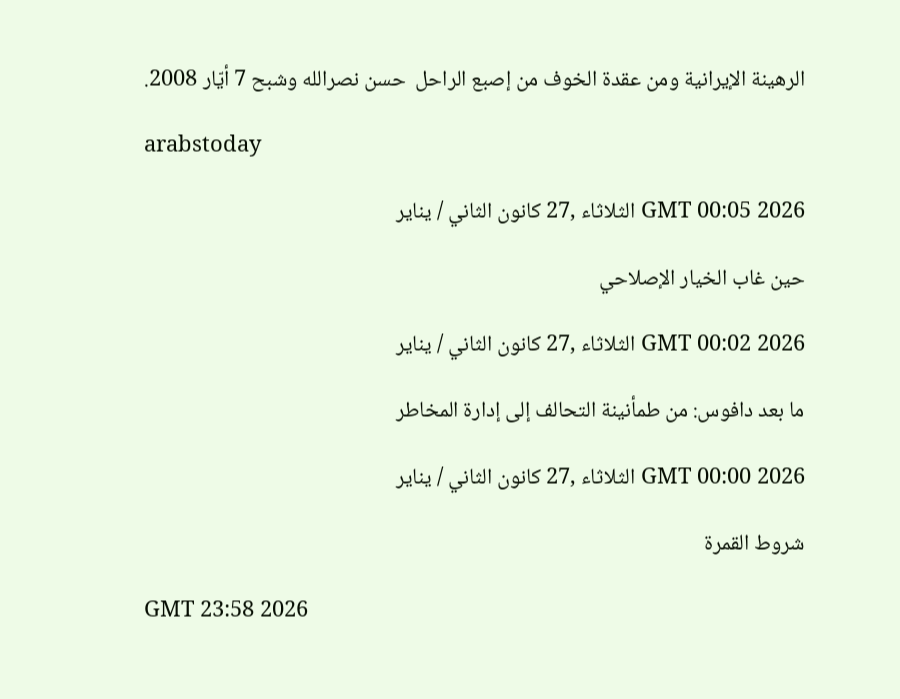الرهينة الإيرانية ومن عقدة الخوف من إصبع الراحل  حسن نصرالله وشبح 7 أيّار 2008.

arabstoday

GMT 00:05 2026 الثلاثاء ,27 كانون الثاني / يناير

حين غاب الخيار الإصلاحي

GMT 00:02 2026 الثلاثاء ,27 كانون الثاني / يناير

ما بعد دافوس: من طمأنينة التحالف إلى إدارة المخاطر

GMT 00:00 2026 الثلاثاء ,27 كانون الثاني / يناير

شروط القمرة

GMT 23:58 2026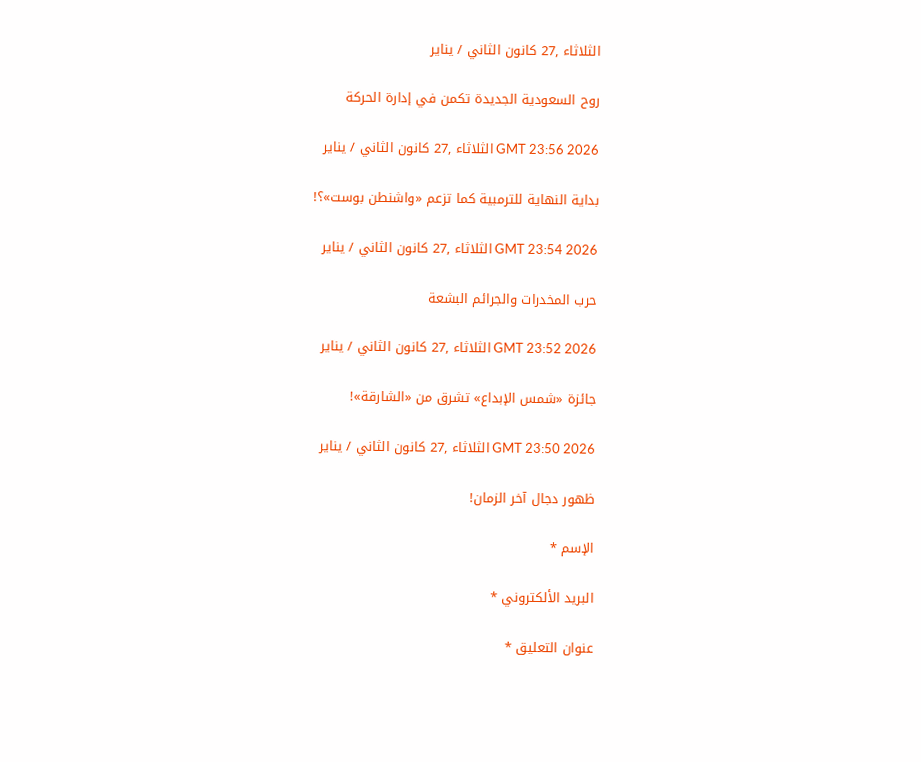الثلاثاء ,27 كانون الثاني / يناير

روح السعودية الجديدة تكمن في إدارة الحركة

GMT 23:56 2026 الثلاثاء ,27 كانون الثاني / يناير

بداية النهاية للترمبية كما تزعم «واشنطن بوست»؟!

GMT 23:54 2026 الثلاثاء ,27 كانون الثاني / يناير

حرب المخدرات والجرائم البشعة

GMT 23:52 2026 الثلاثاء ,27 كانون الثاني / يناير

جائزة «شمس الإبداع» تشرق من «الشارقة»!

GMT 23:50 2026 الثلاثاء ,27 كانون الثاني / يناير

ظهور دجال آخر الزمان!

الإسم *

البريد الألكتروني *

عنوان التعليق *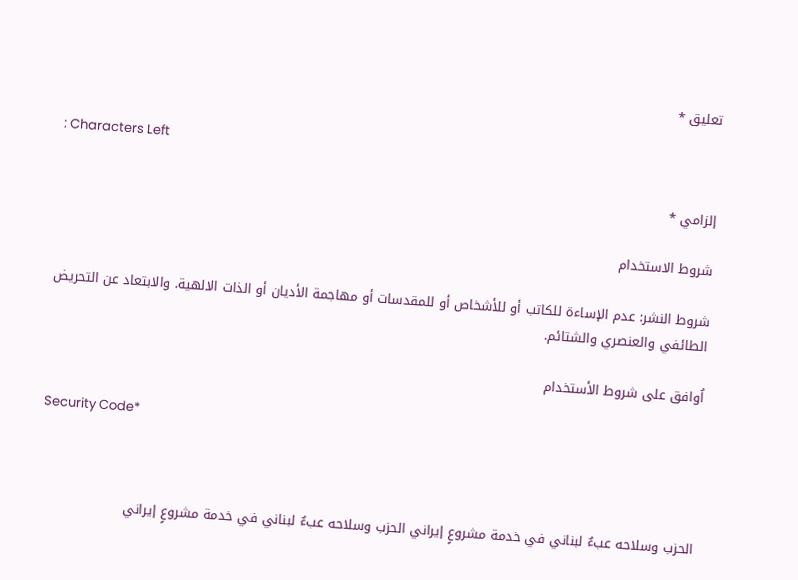تعليق *

: Characters Left

إلزامي *

شروط الاستخدام

شروط النشر: عدم الإساءة للكاتب أو للأشخاص أو للمقدسات أو مهاجمة الأديان أو الذات الالهية. والابتعاد عن التحريض الطائفي والعنصري والشتائم.

اُوافق على شروط الأستخدام

Security Code*



الحزب وسلاحه عبءٌ لبناني في خدمة مشروعٍ إيراني الحزب وسلاحه عبءٌ لبناني في خدمة مشروعٍ إيراني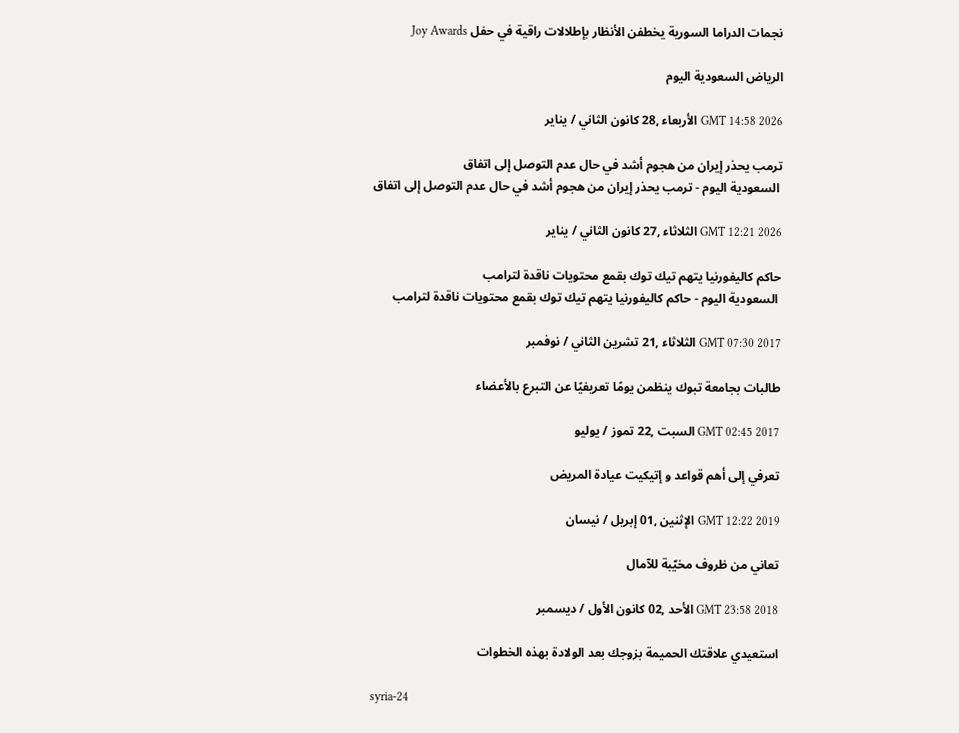نجمات الدراما السورية يخطفن الأنظار بإطلالات راقية في حفل Joy Awards

الرياض السعودية اليوم

GMT 14:58 2026 الأربعاء ,28 كانون الثاني / يناير

ترمب يحذر إيران من هجوم أشد في حال عدم التوصل إلى اتفاق
 السعودية اليوم - ترمب يحذر إيران من هجوم أشد في حال عدم التوصل إلى اتفاق

GMT 12:21 2026 الثلاثاء ,27 كانون الثاني / يناير

حاكم كاليفورنيا يتهم تيك توك بقمع محتويات ناقدة لترامب
 السعودية اليوم - حاكم كاليفورنيا يتهم تيك توك بقمع محتويات ناقدة لترامب

GMT 07:30 2017 الثلاثاء ,21 تشرين الثاني / نوفمبر

طالبات بجامعة تبوك ينظمن يومًا تعريفيًا عن التبرع بالأعضاء

GMT 02:45 2017 السبت ,22 تموز / يوليو

تعرفي إلى أهم قواعد و إتيكيت عيادة المريض

GMT 12:22 2019 الإثنين ,01 إبريل / نيسان

تعاني من ظروف مخيّبة للآمال

GMT 23:58 2018 الأحد ,02 كانون الأول / ديسمبر

استعيدي علاقتك الحميمة بزوجك بعد الولادة بهذه الخطوات

syria-24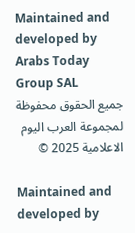Maintained and developed by Arabs Today Group SAL
جميع الحقوق محفوظة لمجموعة العرب اليوم الاعلامية 2025 ©

Maintained and developed by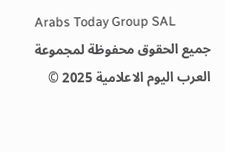Arabs Today Group SAL
جميع الحقوق محفوظة لمجموعة العرب اليوم الاعلامية 2025 ©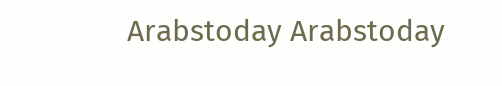Arabstoday Arabstoday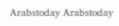Arabstoday Arabstoday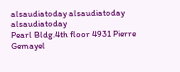alsaudiatoday alsaudiatoday alsaudiatoday
Pearl Bldg.4th floor 4931 Pierre Gemayel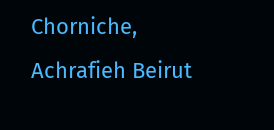Chorniche, Achrafieh Beirut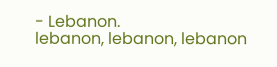- Lebanon.
lebanon, lebanon, lebanon